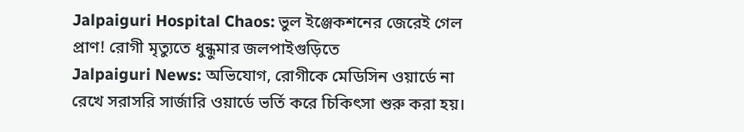Jalpaiguri Hospital Chaos: ভুল ইঞ্জেকশনের জেরেই গেল প্রাণ! রোগী মৃত্যুতে ধুন্ধুমার জলপাইগুড়িতে
Jalpaiguri News: অভিযোগ, রোগীকে মেডিসিন ওয়ার্ডে না রেখে সরাসরি সার্জারি ওয়ার্ডে ভর্তি করে চিকিৎসা শুরু করা হয়।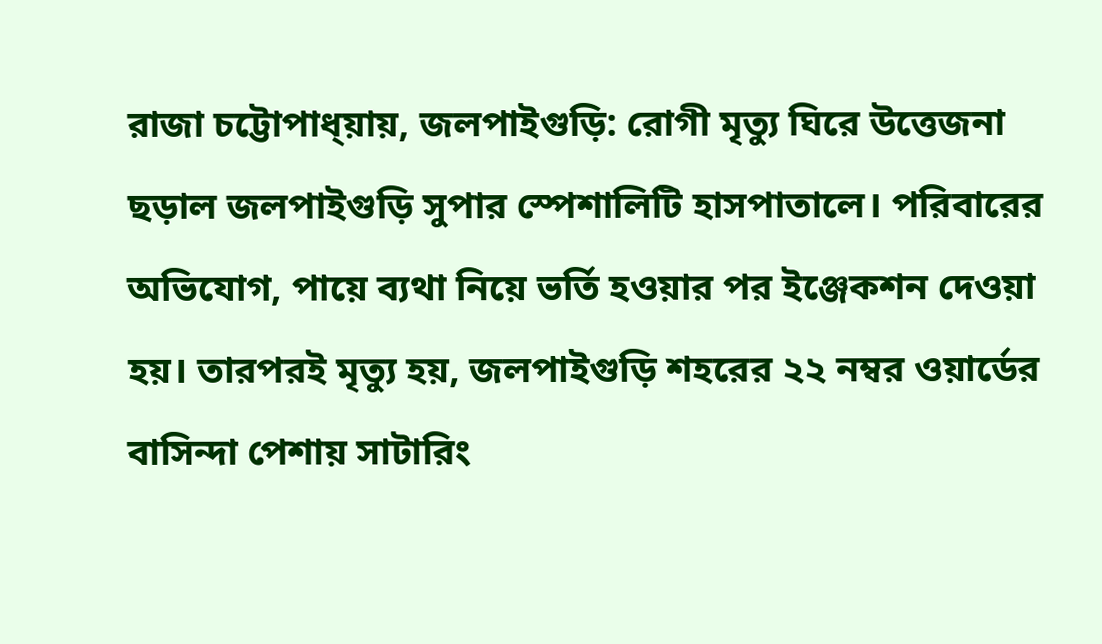রাজা চট্টোপাধ্য়ায়, জলপাইগুড়ি: রোগী মৃত্যু ঘিরে উত্তেজনা ছড়াল জলপাইগুড়ি সুপার স্পেশালিটি হাসপাতালে। পরিবারের অভিযোগ, পায়ে ব্যথা নিয়ে ভর্তি হওয়ার পর ইঞ্জেকশন দেওয়া হয়। তারপরই মৃত্যু হয়, জলপাইগুড়ি শহরের ২২ নম্বর ওয়ার্ডের বাসিন্দা পেশায় সাটারিং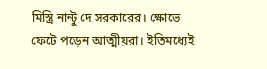মিস্ত্রি নান্টু দে সরকারের। ক্ষোভে ফেটে পড়েন আত্মীয়রা। ইতিমধ্যেই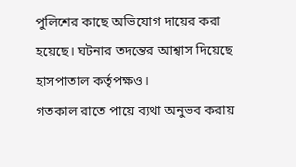পুলিশের কাছে অভিযোগ দায়ের করা হয়েছে। ঘটনার তদন্তের আশ্বাস দিয়েছে হাসপাতাল কর্তৃপক্ষও।
গতকাল রাতে পায়ে ব্যথা অনুভব করায়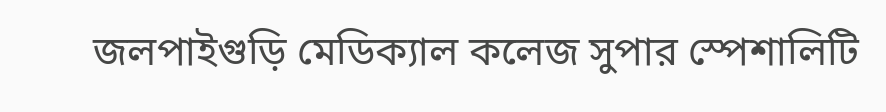জলপাইগুড়ি মেডিক্যাল কলেজ সুপার স্পেশালিটি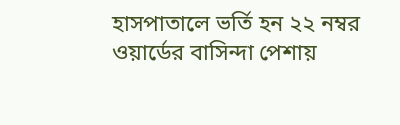হাসপাতালে ভর্তি হন ২২ নম্বর ওয়ার্ডের বাসিন্দা পেশায়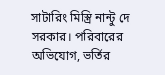সাটারিং মিস্ত্রি নান্টু দে সরকার। পরিবারের অভিযোগ, ভর্তির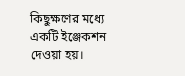কিছুক্ষণের মধ্যে একটি ইঞ্জেকশন দেওয়া হয়।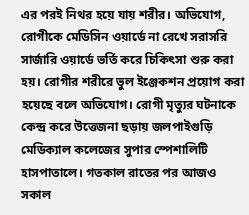এর পরই নিথর হয়ে যায় শরীর। অভিযোগ, রোগীকে মেডিসিন ওয়ার্ডে না রেখে সরাসরি সার্জারি ওয়ার্ডে ভর্তি করে চিকিৎসা শুরু করা হয়। রোগীর শরীরে ভুল ইঞ্জেকশন প্রয়োগ করা হয়েছে বলে অভিযোগ। রোগী মৃত্যুর ঘটনাকে কেন্দ্র করে উত্তেজনা ছড়ায় জলপাইগুড়ি মেডিক্যাল কলেজের সুপার স্পেশালিটি হাসপাতালে। গতকাল রাতের পর আজও সকাল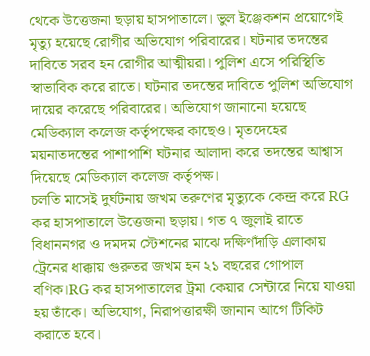থেকে উত্তেজনা ছড়ায় হাসপাতালে। ভুল ইঞ্জেকশন প্রয়োগেই মৃত্যু হয়েছে রোগীর অভিযোগ পরিবারের। ঘটনার তদন্তের দাবিতে সরব হন রোগীর আত্মীয়রা। পুলিশ এসে পরিস্থিতি স্বাভাবিক করে রাতে। ঘটনার তদন্তের দাবিতে পুলিশ অভিযোগ দায়ের করেছে পরিবারের। অভিযোগ জানানো হয়েছে মেডিক্যাল কলেজ কর্তৃপক্ষের কাছেও। মৃতদেহের ময়নাতদন্তের পাশাপাশি ঘটনার আলাদা করে তদন্তের আশ্বাস দিয়েছে মেডিক্যাল কলেজ কর্তৃপক্ষ।
চলতি মাসেই দুর্ঘটনায় জখম তরুণের মৃত্যুকে কেন্দ্র করে RG কর হাসপাতালে উত্তেজনা ছড়ায়। গত ৭ জুলাই রাতে বিধাননগর ও দমদম স্টেশনের মাঝে দক্ষিণদাঁড়ি এলাকায় ট্রেনের ধাক্কায় গুরুতর জখম হন ২১ বছরের গোপাল বণিক।RG কর হাসপাতালের ট্রমা কেয়ার সেন্টারে নিয়ে যাওয়া হয় তাঁকে। অভিযোগ, নিরাপত্তারক্ষী জানান আগে টিকিট করাতে হবে।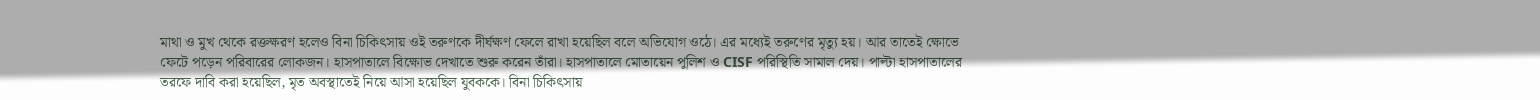মাথা ও মুখ থেকে রক্তক্ষরণ হলেও বিনা চিকিৎসায় ওই তরুণকে দীর্ঘক্ষণ ফেলে রাখা হয়েছিল বলে অভিযোগ ওঠে। এর মধ্যেই তরুণের মৃত্যু হয়। আর তাতেই ক্ষোভে ফেটে পড়েন পরিবারের লোকজন। হাসপাতালে বিক্ষোভ দেখাতে শুরু করেন তাঁরা। হাসপাতালে মোতায়েন পুলিশ ও CISF পরিস্থিতি সামাল দেয়। পাল্টা হাসপাতালের তরফে দাবি করা হয়েছিল, মৃত অবস্থাতেই নিয়ে আসা হয়েছিল যুবককে। বিনা চিকিৎসায়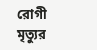রোগী মৃত্যুর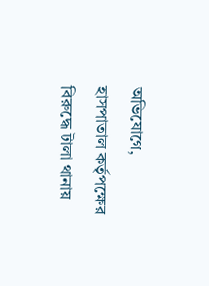অভিযোগে, হাসপাতাল কর্তৃপক্ষের বিরুদ্ধে টালা থানায়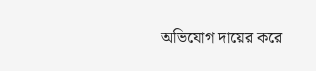অভিযোগ দায়ের করে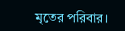মৃতের পরিবার।